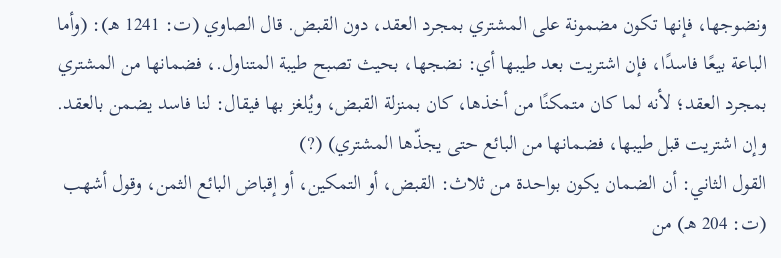ونضوجها، فإنها تكون مضمونة على المشتري بمجرد العقد، دون القبض. قال الصاوي (ت: 1241 هـ): (وأما الباعة بيعًا فاسدًا، فإن اشتريت بعد طيبها أي: نضجها، بحيث تصبح طيبة المتناول.، فضمانها من المشتري بمجرد العقد؛ لأنه لما كان متمكنًا من أخذها، كان بمنزلة القبض، ويُلغز بها فيقال: لنا فاسد يضمن بالعقد. وإن اشتريت قبل طيبها، فضمانها من البائع حتى يجذّها المشتري) (?)
القول الثاني: أن الضمان يكون بواحدة من ثلاث: القبض، أو التمكين، أو إقباض البائع الثمن، وقول أشهب (ت: 204 هـ) من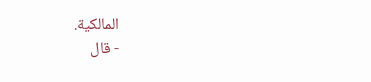المالكية.
- قال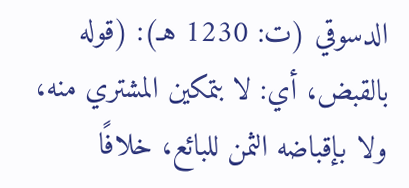الدسوقي (ت: 1230 هـ): (قوله بالقبض، أي: لا بتمكين المشتري منه، ولا بإقباضه الثمن للبائع، خلافًا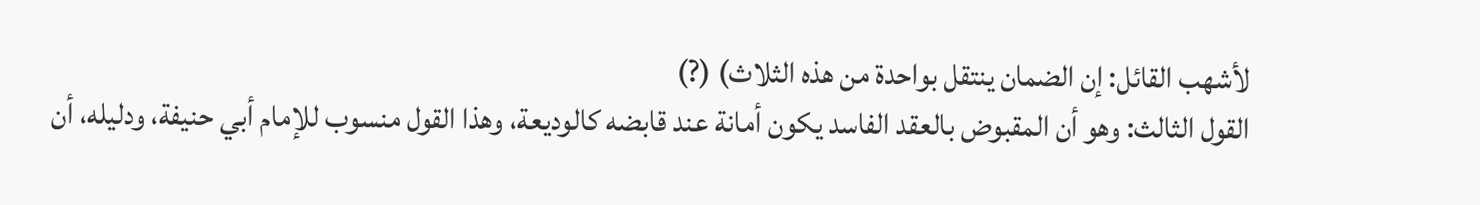لأشهب القائل: إن الضمان ينتقل بواحدة من هذه الثلاث) (?)
القول الثالث: وهو أن المقبوض بالعقد الفاسد يكون أمانة عند قابضه كالوديعة، وهذا القول منسوب للإمام أبي حنيفة، ودليله، أن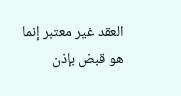العقد غير معتبر إنما هو قبض بإذن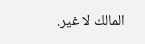المالك لا غير.